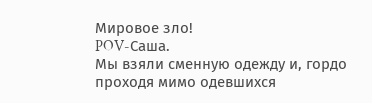Мировое зло!
POV-Саша.
Мы взяли сменную одежду и, гордо проходя мимо одевшихся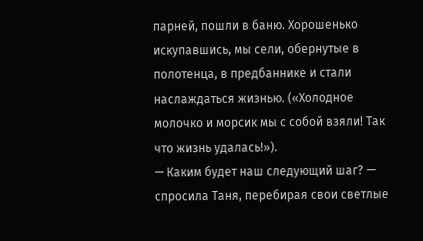парней, пошли в баню. Хорошенько искупавшись, мы сели, обернутые в полотенца, в предбаннике и стали наслаждаться жизнью. («Холодное молочко и морсик мы с собой взяли! Так что жизнь удалась!»).
— Каким будет наш следующий шаг? — спросила Таня, перебирая свои светлые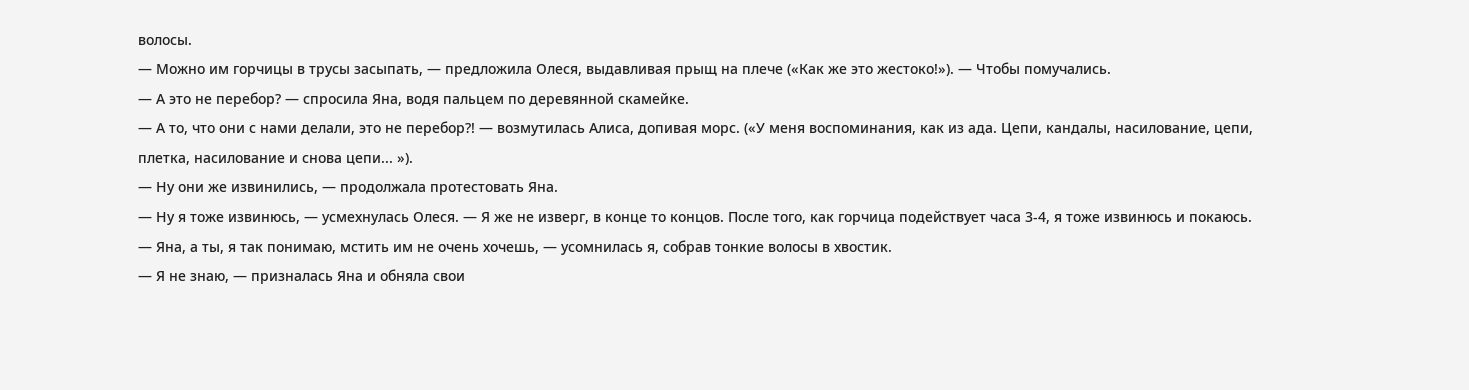волосы.
— Можно им горчицы в трусы засыпать, — предложила Олеся, выдавливая прыщ на плече («Как же это жестоко!»). — Чтобы помучались.
— А это не перебор? — спросила Яна, водя пальцем по деревянной скамейке.
— А то, что они с нами делали, это не перебор?! — возмутилась Алиса, допивая морс. («У меня воспоминания, как из ада. Цепи, кандалы, насилование, цепи, плетка, насилование и снова цепи... »).
— Ну они же извинились, — продолжала протестовать Яна.
— Ну я тоже извинюсь, — усмехнулась Олеся. — Я же не изверг, в конце то концов. После того, как горчица подействует часа 3-4, я тоже извинюсь и покаюсь.
— Яна, а ты, я так понимаю, мстить им не очень хочешь, — усомнилась я, собрав тонкие волосы в хвостик.
— Я не знаю, — призналась Яна и обняла свои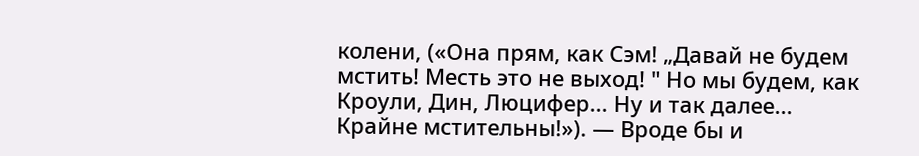колени, («Она прям, как Сэм! „Давай не будем мстить! Месть это не выход! " Но мы будем, как Кроули, Дин, Люцифер... Ну и так далее... Крайне мстительны!»). — Вроде бы и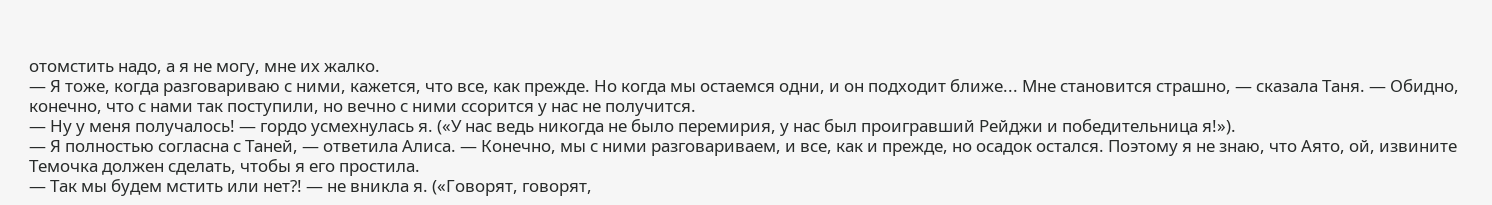отомстить надо, а я не могу, мне их жалко.
— Я тоже, когда разговариваю с ними, кажется, что все, как прежде. Но когда мы остаемся одни, и он подходит ближе... Мне становится страшно, — сказала Таня. — Обидно, конечно, что с нами так поступили, но вечно с ними ссорится у нас не получится.
— Ну у меня получалось! — гордо усмехнулась я. («У нас ведь никогда не было перемирия, у нас был проигравший Рейджи и победительница я!»).
— Я полностью согласна с Таней, — ответила Алиса. — Конечно, мы с ними разговариваем, и все, как и прежде, но осадок остался. Поэтому я не знаю, что Аято, ой, извините Темочка должен сделать, чтобы я его простила.
— Так мы будем мстить или нет?! — не вникла я. («Говорят, говорят,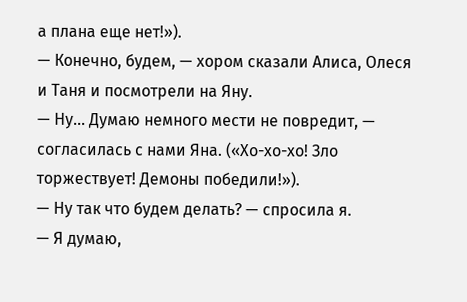а плана еще нет!»).
— Конечно, будем, — хором сказали Алиса, Олеся и Таня и посмотрели на Яну.
— Ну... Думаю немного мести не повредит, — согласилась с нами Яна. («Хо-хо-хо! Зло торжествует! Демоны победили!»).
— Ну так что будем делать? — спросила я.
— Я думаю,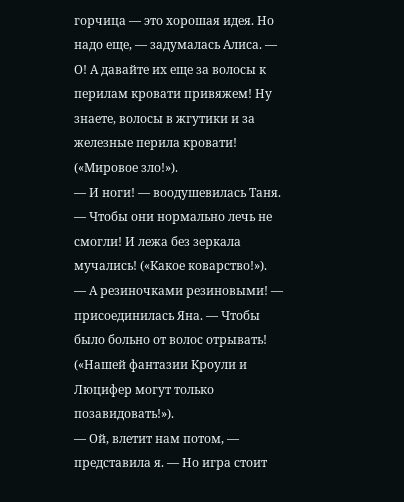горчица — это хорошая идея. Но надо еще, — задумалась Алиса. — О! А давайте их еще за волосы к перилам кровати привяжем! Ну знаете, волосы в жгутики и за железные перила кровати! («Мировое зло!»).
— И ноги! — воодушевилась Таня. — Чтобы они нормально лечь не смогли! И лежа без зеркала мучались! («Какое коварство!»).
— А резиночками резиновыми! — присоединилась Яна. — Чтобы было больно от волос отрывать! («Нашей фантазии Кроули и Люцифер могут только позавидовать!»).
— Ой, влетит нам потом, — представила я. — Но игра стоит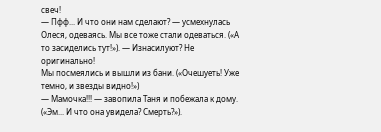свеч!
— Пфф... И что они нам сделают? — усмехнулась Олеся, одеваясь. Мы все тоже стали одеваться. («А то засиделись тут!»). — Изнасилуют? Не оригинально!
Мы посмеялись и вышли из бани. («Очешуеть! Уже темно, и звезды видно!»)
— Мамочка!!! — завопила Таня и побежала к дому. («Эм... И что она увидела? Смерть?»).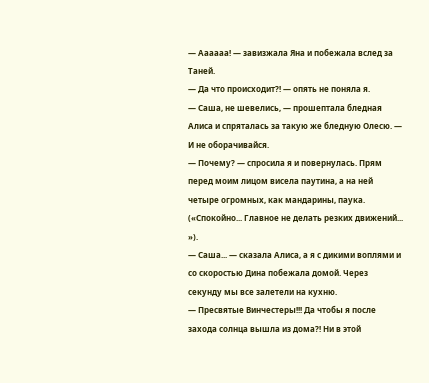— Аааааа! — завизжала Яна и побежала вслед за Таней.
— Да что происходит?! — опять не поняла я.
— Саша, не шевелись, — прошептала бледная Алиса и спряталась за такую же бледную Олесю. — И не оборачивайся.
— Почему? — спросила я и повернулась. Прям перед моим лицом висела паутина, а на ней четыре огромных, как мандарины, паука. («Спокойно... Главное не делать резких движений... »).
— Саша... — сказала Алиса, а я с дикими воплями и со скоростью Дина побежала домой. Через секунду мы все залетели на кухню.
— Пресвятые Винчестеры!!! Да чтобы я после захода солнца вышла из дома?! Ни в этой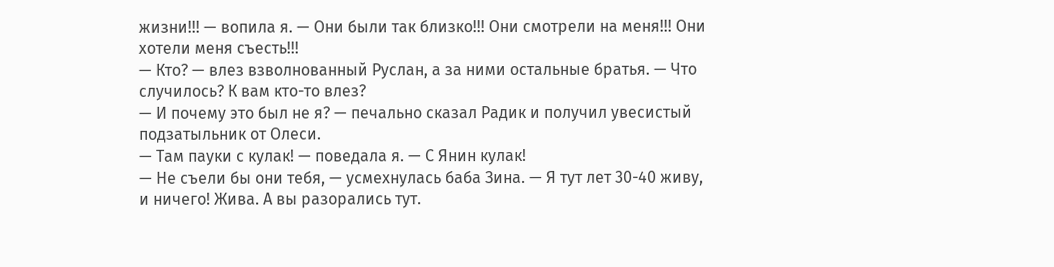жизни!!! — вопила я. — Они были так близко!!! Они смотрели на меня!!! Они хотели меня съесть!!!
— Кто? — влез взволнованный Руслан, а за ними остальные братья. — Что случилось? К вам кто-то влез?
— И почему это был не я? — печально сказал Радик и получил увесистый подзатыльник от Олеси.
— Там пауки с кулак! — поведала я. — С Янин кулак!
— Не съели бы они тебя, — усмехнулась баба Зина. — Я тут лет 30-40 живу, и ничего! Жива. А вы разорались тут.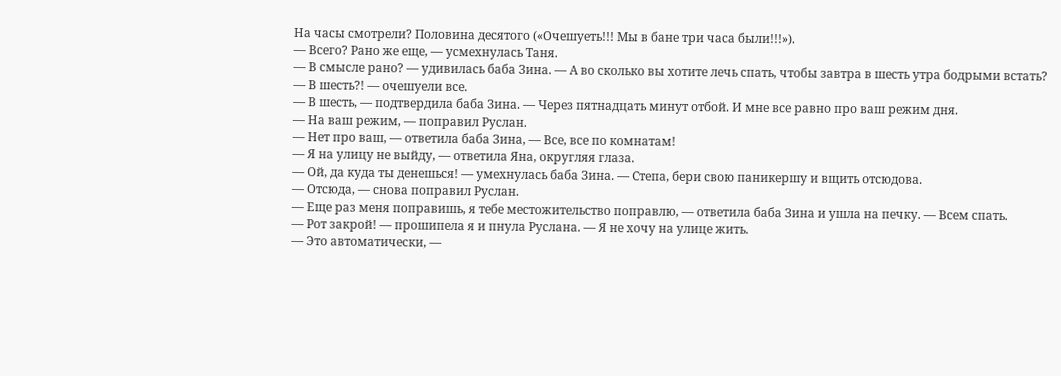На часы смотрели? Половина десятого («Очешуеть!!! Мы в бане три часа были!!!»).
— Всего? Рано же еще, — усмехнулась Таня.
— В смысле рано? — удивилась баба Зина. — А во сколько вы хотите лечь спать, чтобы завтра в шесть утра бодрыми встать?
— В шесть?! — очешуели все.
— В шесть, — подтвердила баба Зина. — Через пятнадцать минут отбой. И мне все равно про ваш режим дня.
— На ваш режим, — поправил Руслан.
— Нет про ваш, — ответила баба Зина, — Все, все по комнатам!
— Я на улицу не выйду, — ответила Яна, округляя глаза.
— Ой, да куда ты денешься! — умехнулась баба Зина. — Степа, бери свою паникершу и вщить отсюдова.
— Отсюда, — снова поправил Руслан.
— Еще раз меня поправишь, я тебе местожительство поправлю, — ответила баба Зина и ушла на печку. — Всем спать.
— Рот закрой! — прошипела я и пнула Руслана. — Я не хочу на улице жить.
— Это автоматически, —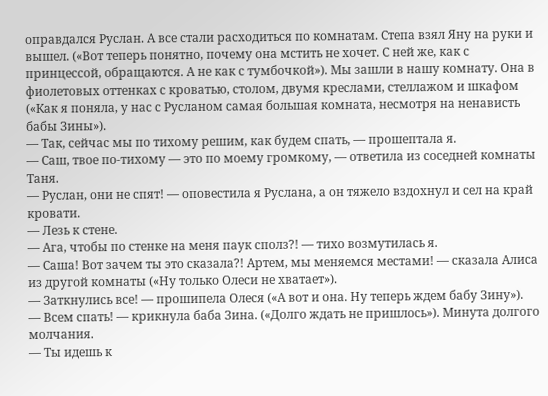оправдался Руслан. А все стали расходиться по комнатам. Степа взял Яну на руки и вышел. («Вот теперь понятно, почему она мстить не хочет. С ней же, как с принцессой, обращаются. А не как с тумбочкой»). Мы зашли в нашу комнату. Она в фиолетовых оттенках с кроватью, столом, двумя креслами, стеллажом и шкафом («Как я поняла, у нас с Русланом самая большая комната, несмотря на ненависть бабы Зины»).
— Так, сейчас мы по тихому решим, как будем спать, — прошептала я.
— Саш, твое по-тихому — это по моему громкому, — ответила из соседней комнаты Таня.
— Руслан, они не спят! — оповестила я Руслана, а он тяжело вздохнул и сел на край кровати.
— Лезь к стене.
— Ага, чтобы по стенке на меня паук сполз?! — тихо возмутилась я.
— Саша! Вот зачем ты это сказала?! Артем, мы меняемся местами! — сказала Алиса из другой комнаты («Ну только Олеси не хватает»).
— Заткнулись все! — прошипела Олеся («А вот и она. Ну теперь ждем бабу Зину»).
— Всем спать! — крикнула баба Зина. («Долго ждать не пришлось»). Минута долгого молчания.
— Ты идешь к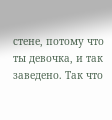стене, потому что ты девочка, и так заведено. Так что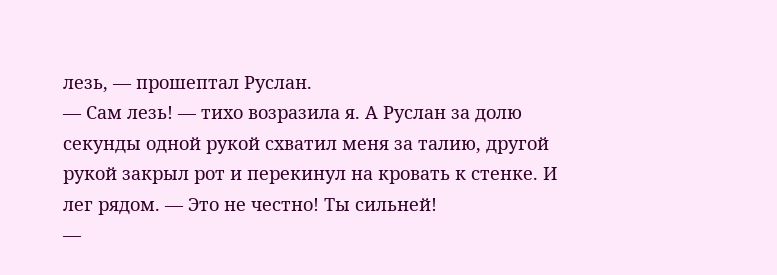лезь, — прошептал Руслан.
— Сам лезь! — тихо возразила я. А Руслан за долю секунды одной рукой схватил меня за талию, другой рукой закрыл рот и перекинул на кровать к стенке. И лег рядом. — Это не честно! Ты сильней!
—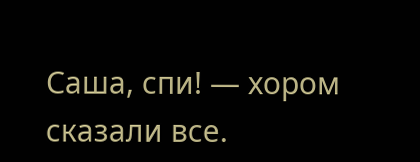Саша, спи! — хором сказали все.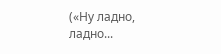(«Ну ладно, ладно...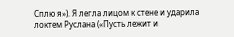Сплю я»). Я легла лицом к стене и ударила локтем Руслана («Пусть лежит и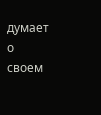думает о своем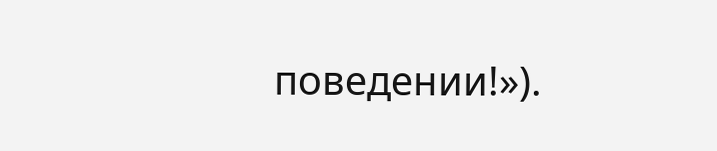поведении!»).